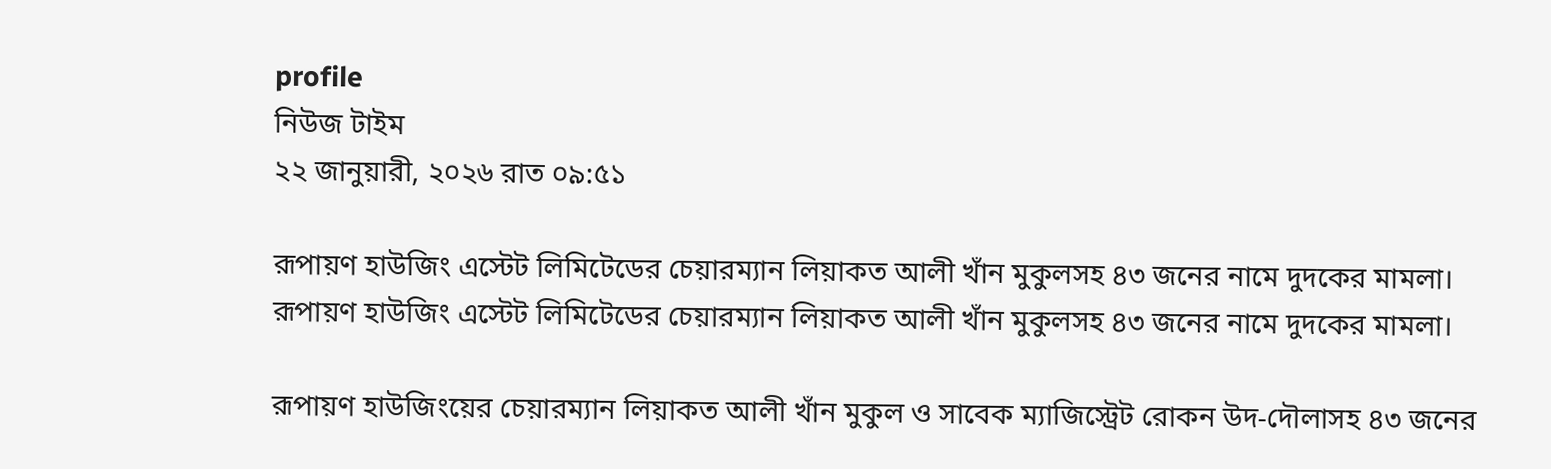profile
নিউজ টাইম
২২ জানুয়ারী, ২০২৬ রাত ০৯:৫১

রূপায়ণ হাউজিং এস্টেট লিমিটেডের চেয়ারম্যান লিয়াকত আলী খাঁন মুকুলসহ ৪৩ জনের নামে দুদকের মামলা।
রূপায়ণ হাউজিং এস্টেট লিমিটেডের চেয়ারম্যান লিয়াকত আলী খাঁন মুকুলসহ ৪৩ জনের নামে দুদকের মামলা।

রূপায়ণ হাউজিংয়ের চেয়ারম্যান লিয়াকত আলী খাঁন মুকুল ও সাবেক ম্যাজিস্ট্রেট রোকন উদ-দৌলাসহ ৪৩ জনের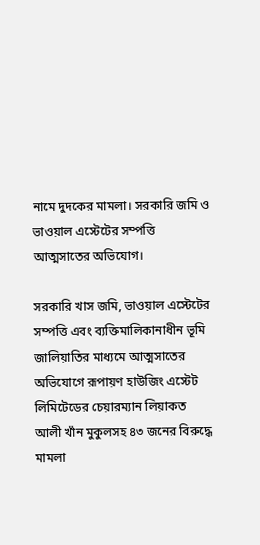নামে দুদকের মামলা। সরকারি জমি ও ভাওয়াল এস্টেটের সম্পত্তি আত্মসাতের অভিযোগ।

সরকারি খাস জমি, ভাওয়াল এস্টেটের সম্পত্তি এবং ব্যক্তিমালিকানাধীন ভূমি জালিয়াতির মাধ্যমে আত্মসাতের অভিযোগে রূপায়ণ হাউজিং এস্টেট লিমিটেডের চেয়ারম্যান লিয়াকত আলী খাঁন মুকুলসহ ৪৩ জনের বিরুদ্ধে মামলা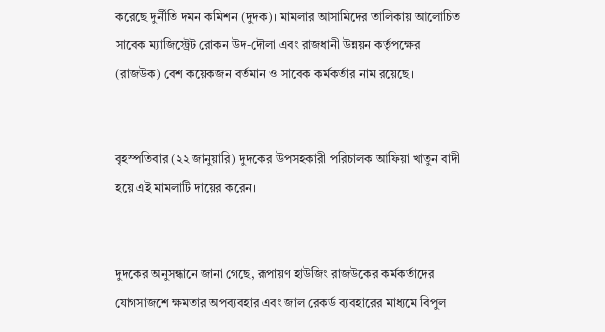করেছে দুর্নীতি দমন কমিশন (দুদক)। মামলার আসামিদের তালিকায় আলোচিত সাবেক ম্যাজিস্ট্রেট রোকন উদ-দৌলা এবং রাজধানী উন্নয়ন কর্তৃপক্ষের (রাজউক) বেশ কয়েকজন বর্তমান ও সাবেক কর্মকর্তার নাম রয়েছে।


বৃহস্পতিবার (২২ জানুয়ারি) দুদকের উপসহকারী পরিচালক আফিয়া খাতুন বাদী হয়ে এই মামলাটি দায়ের করেন।


দুদকের অনুসন্ধানে জানা গেছে, রূপায়ণ হাউজিং রাজউকের কর্মকর্তাদের যোগসাজশে ক্ষমতার অপব্যবহার এবং জাল রেকর্ড ব্যবহারের মাধ্যমে বিপুল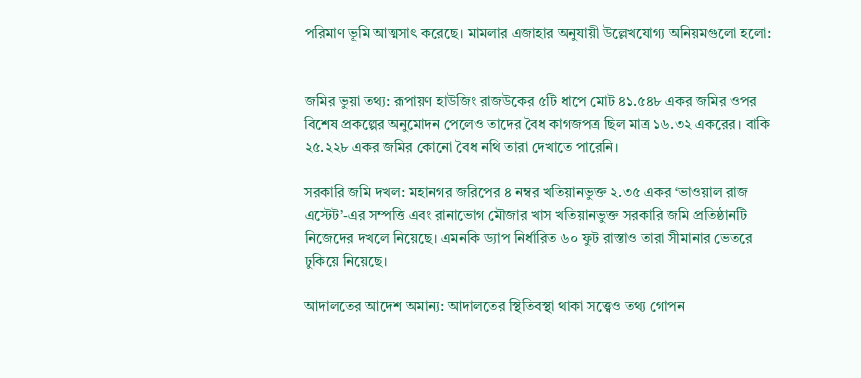পরিমাণ ভূমি আত্মসাৎ করেছে। মামলার এজাহার অনুযায়ী উল্লেখযোগ্য অনিয়মগুলো হলো:


জমির ভুয়া তথ্য: রূপায়ণ হাউজিং রাজউকের ৫টি ধাপে মোট ৪১.৫৪৮ একর জমির ওপর বিশেষ প্রকল্পের অনুমোদন পেলেও তাদের বৈধ কাগজপত্র ছিল মাত্র ১৬.৩২ একরের। বাকি ২৫.২২৮ একর জমির কোনো বৈধ নথি তারা দেখাতে পারেনি।

সরকারি জমি দখল: মহানগর জরিপের ৪ নম্বর খতিয়ানভুক্ত ২.৩৫ একর ‘ভাওয়াল রাজ এস্টেট’-এর সম্পত্তি এবং রানাভোগ মৌজার খাস খতিয়ানভুক্ত সরকারি জমি প্রতিষ্ঠানটি নিজেদের দখলে নিয়েছে। এমনকি ড্যাপ নির্ধারিত ৬০ ফুট রাস্তাও তারা সীমানার ভেতরে ঢুকিয়ে নিয়েছে।

আদালতের আদেশ অমান্য: আদালতের স্থিতিবস্থা থাকা সত্ত্বেও তথ্য গোপন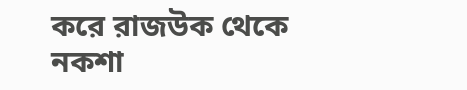করে রাজউক থেকে নকশা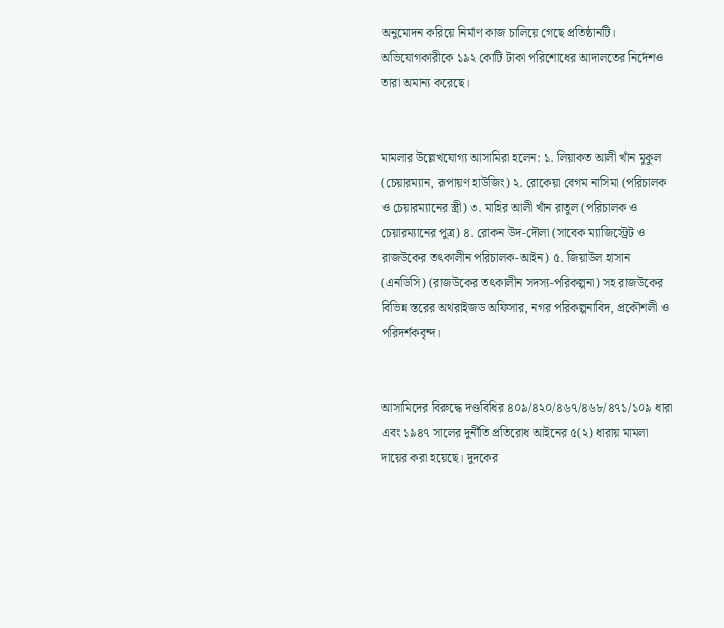অনুমোদন করিয়ে নির্মাণ কাজ চালিয়ে গেছে প্রতিষ্ঠানটি। অভিযোগকারীকে ১৯২ কোটি টাকা পরিশোধের আদালতের নির্দেশও তারা অমান্য করেছে।


মামলার উল্লেখযোগ্য আসামিরা হলেন: ১. লিয়াকত আলী খাঁন মুকুল (চেয়ারম্যান, রূপায়ণ হাউজিং) ২. রোকেয়া বেগম নাসিমা (পরিচালক ও চেয়ারম্যানের স্ত্রী) ৩. মাহির আলী খাঁন রাতুল (পরিচালক ও চেয়ারম্যানের পুত্র) ৪. রোকন উদ-দৌলা (সাবেক ম্যাজিস্ট্রেট ও রাজউকের তৎকালীন পরিচালক-আইন) ৫. জিয়াউল হাসান (এনডিসি) (রাজউকের তৎকালীন সদস্য-পরিকল্পনা) সহ রাজউকের বিভিন্ন স্তরের অথরাইজড অফিসার, নগর পরিকল্পনাবিদ, প্রকৌশলী ও পরিদর্শকবৃন্দ।


আসামিদের বিরুদ্ধে দণ্ডবিধির ৪০৯/৪২০/৪৬৭/৪৬৮/৪৭১/১০৯ ধারা এবং ১৯৪৭ সালের দুর্নীতি প্রতিরোধ আইনের ৫(২) ধারায় মামলা দায়ের করা হয়েছে। দুদকের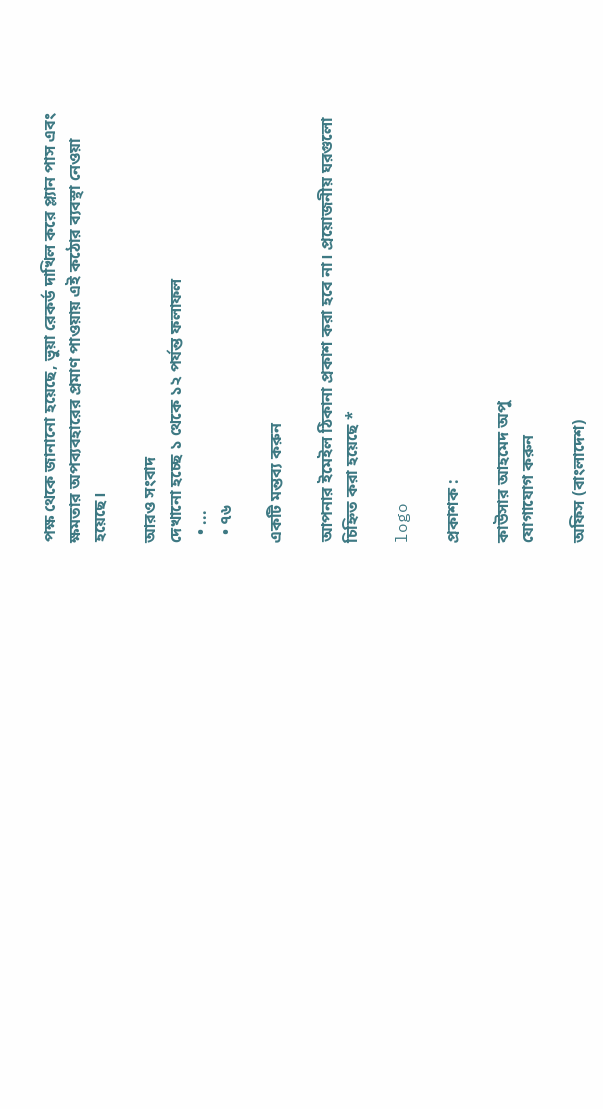পক্ষ থেকে জানানো হয়েছে, ভুয়া রেকর্ড দাখিল করে প্ল্যান পাস এবং ক্ষমতার অপব্যবহারের প্রমাণ পাওয়ায় এই কঠোর ব্যবস্থা নেওয়া হয়েছে।

আরও সংবাদ
দেখানো হচ্ছে ১ থেকে ১২ পর্যন্ত ফলাফল
  • ...
  • ৭৬

একটি মন্তব্য করুন

আপনার ইমেইল ঠিকানা প্রকাশ করা হবে না। প্রয়োজনীয় ঘরগুলো চিহ্নিত করা হয়েছে *

logo

প্রকাশক :

কাউসার আহমেদ অপু
যোগাযোগ করুন

অফিস (বাংলাদেশ)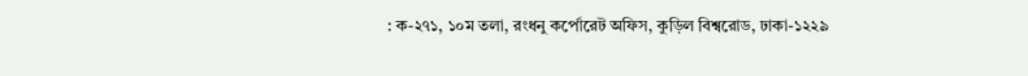: ক-২৭১, ১০ম তলা, রংধনু কর্পোরেট অফিস, কুড়িল বিশ্বরোড, ঢাকা-১২২৯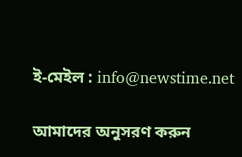ই-মেইল : info@newstime.net

আমাদের অনুসরণ করুন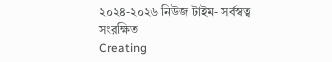২০২৪-২০২৬ নিউজ টাইম- সর্বস্বত্ব সংরক্ষিত
Creating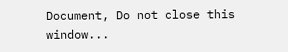Document, Do not close this window...